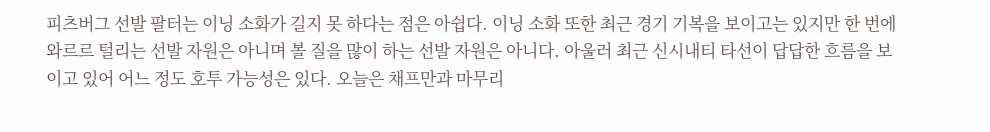피츠버그 선발 팔터는 이닝 소화가 길지 못 하다는 점은 아쉽다. 이닝 소화 또한 최근 경기 기복을 보이고는 있지만 한 번에 와르르 털리는 선발 자원은 아니며 볼 질을 많이 하는 선발 자원은 아니다. 아울러 최근 신시내티 타선이 답답한 흐름을 보이고 있어 어느 정도 호투 가능성은 있다. 오늘은 채프만과 마무리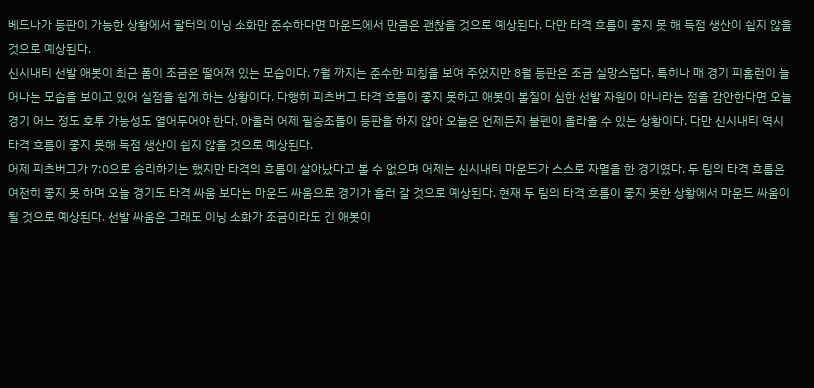베드나가 등판이 가능한 상황에서 팔터의 이닝 소화만 준수하다면 마운드에서 만큼은 괜찮을 것으로 예상된다. 다만 타격 흐름이 좋지 못 해 득점 생산이 쉽지 않을 것으로 예상된다.
신시내티 선발 애봇이 최근 폼이 조금은 떨어져 있는 모습이다. 7월 까지는 준수한 피칭을 보여 주었지만 8월 등판은 조금 실망스럽다. 특히나 매 경기 피홈런이 늘어나는 모습을 보이고 있어 실점을 쉽게 하는 상황이다. 다행히 피츠버그 타격 흐름이 좋지 못하고 애봇이 볼질이 심한 선발 자원이 아니라는 점을 감안한다면 오늘 경기 어느 정도 호투 가능성도 열어두어야 한다. 아울러 어제 필승조들이 등판을 하지 않아 오늘은 언제든지 불펜이 올라올 수 있는 상황이다. 다만 신시내티 역시 타격 흐름이 좋지 못해 득점 생산이 쉽지 않을 것으로 예상된다.
어제 피츠버그가 7:0으로 승리하기는 했지만 타격의 흐름이 살아났다고 볼 수 없으며 어제는 신시내티 마운드가 스스로 자멸을 한 경기였다. 두 팀의 타격 흐름은 여전히 좋지 못 하며 오늘 경기도 타격 싸움 보다는 마운드 싸움으로 경기가 흘러 갈 것으로 예상된다. 현재 두 팀의 타격 흐름이 좋지 못한 상황에서 마운드 싸움이 될 것으로 예상된다. 선발 싸움은 그래도 이닝 소화가 조금이라도 긴 애봇이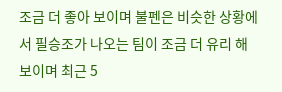조금 더 좋아 보이며 불펜은 비슷한 상황에서 필승조가 나오는 팀이 조금 더 유리 해 보이며 최근 5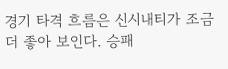경기 타격 흐름은 신시내티가 조금 더 좋아 보인다. 승패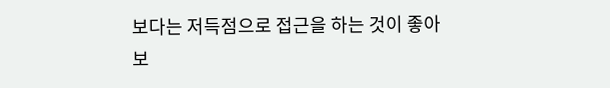보다는 저득점으로 접근을 하는 것이 좋아보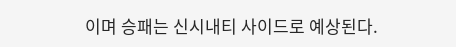이며 승패는 신시내티 사이드로 예상된다.